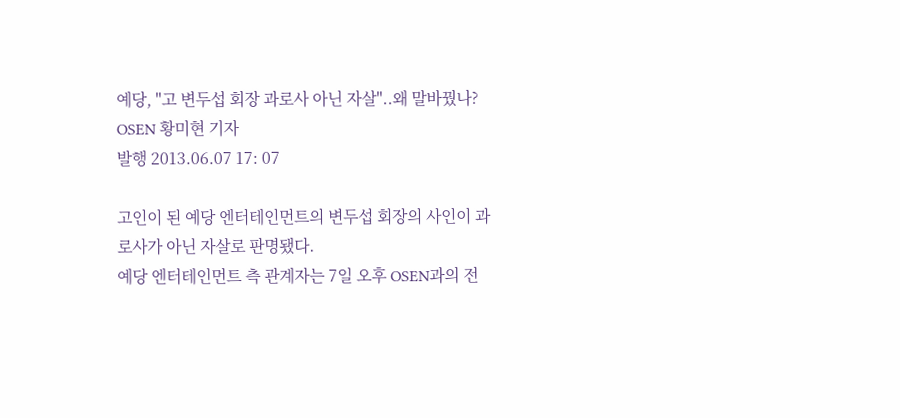예당, "고 변두섭 회장 과로사 아닌 자살"..왜 말바꿨나?
OSEN 황미현 기자
발행 2013.06.07 17: 07

고인이 된 예당 엔터테인먼트의 변두섭 회장의 사인이 과로사가 아닌 자살로 판명됐다.
예당 엔터테인먼트 측 관계자는 7일 오후 OSEN과의 전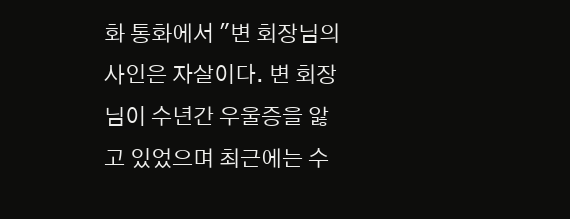화 통화에서 "변 회장님의 사인은 자살이다. 변 회장님이 수년간 우울증을 앓고 있었으며 최근에는 수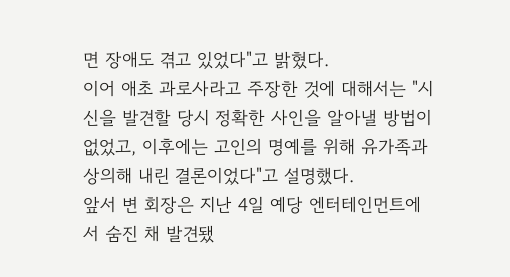면 장애도 겪고 있었다"고 밝혔다.
이어 애초 과로사라고 주장한 것에 대해서는 "시신을 발견할 당시 정확한 사인을 알아낼 방법이 없었고, 이후에는 고인의 명예를 위해 유가족과 상의해 내린 결론이었다"고 설명했다.
앞서 변 회장은 지난 4일 예당 엔터테인먼트에서 숨진 채 발견됐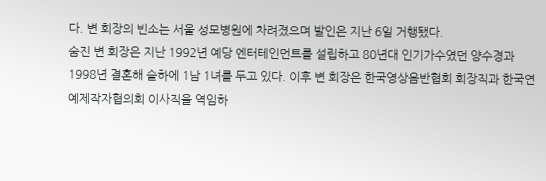다. 변 회장의 빈소는 서울 성모병원에 차려졌으며 발인은 지난 6일 거행됐다.
숨진 변 회장은 지난 1992년 예당 엔터테인먼트를 설립하고 80년대 인기가수였던 양수경과 1998년 결혼해 슬하에 1남 1녀를 두고 있다. 이후 변 회장은 한국영상음반협회 회장직과 한국연예제작자협의회 이사직을 역임하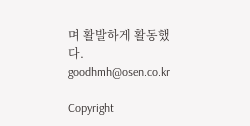며 활발하게 활동했다.
goodhmh@osen.co.kr

Copyright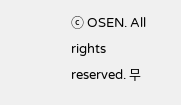ⓒ OSEN. All rights reserved. 무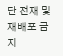단 전재 및 재배포 금지